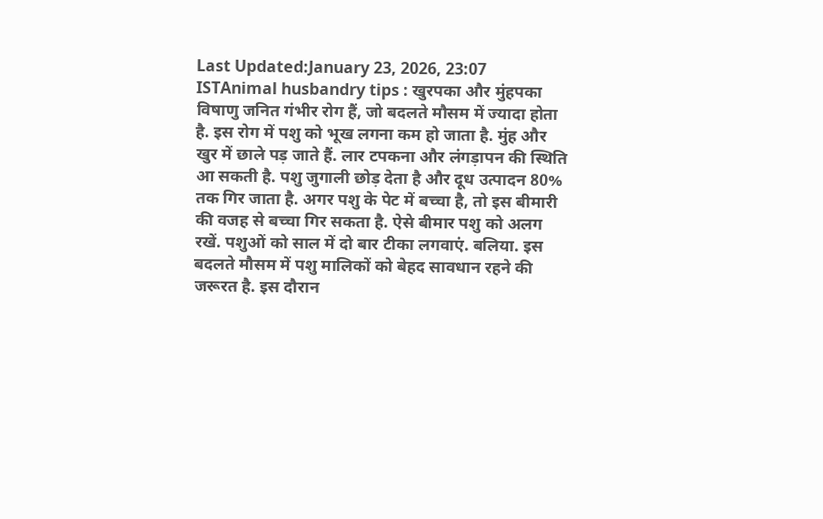Last Updated:January 23, 2026, 23:07 ISTAnimal husbandry tips : खुरपका और मुंहपका विषाणु जनित गंभीर रोग हैं, जो बदलते मौसम में ज्यादा होता है. इस रोग में पशु को भूख लगना कम हो जाता है. मुंह और खुर में छाले पड़ जाते हैं. लार टपकना और लंगड़ापन की स्थिति आ सकती है. पशु जुगाली छोड़ देता है और दूध उत्पादन 80% तक गिर जाता है. अगर पशु के पेट में बच्चा है, तो इस बीमारी की वजह से बच्चा गिर सकता है. ऐसे बीमार पशु को अलग रखें. पशुओं को साल में दो बार टीका लगवाएं. बलिया. इस बदलते मौसम में पशु मालिकों को बेहद सावधान रहने की जरूरत है. इस दौरान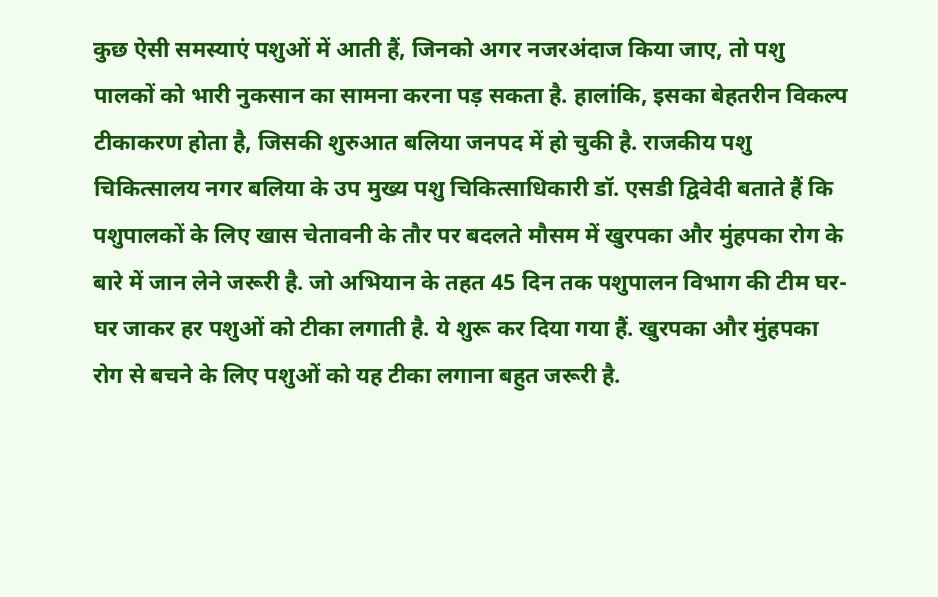कुछ ऐसी समस्याएं पशुओं में आती हैं, जिनको अगर नजरअंदाज किया जाए, तो पशु पालकों को भारी नुकसान का सामना करना पड़ सकता है. हालांकि, इसका बेहतरीन विकल्प टीकाकरण होता है, जिसकी शुरुआत बलिया जनपद में हो चुकी है. राजकीय पशु चिकित्सालय नगर बलिया के उप मुख्य पशु चिकित्साधिकारी डॉ. एसडी द्विवेदी बताते हैं कि पशुपालकों के लिए खास चेतावनी के तौर पर बदलते मौसम में खुरपका और मुंहपका रोग के बारे में जान लेने जरूरी है. जो अभियान के तहत 45 दिन तक पशुपालन विभाग की टीम घर-घर जाकर हर पशुओं को टीका लगाती है. ये शुरू कर दिया गया हैं. खुरपका और मुंहपका रोग से बचने के लिए पशुओं को यह टीका लगाना बहुत जरूरी है.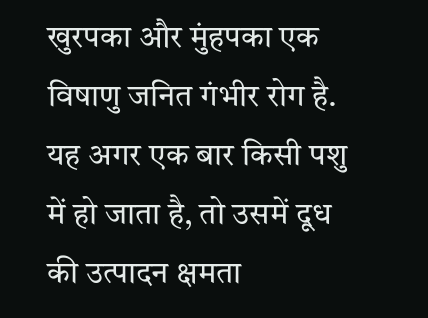खुरपका और मुंहपका एक विषाणु जनित गंभीर रोग है. यह अगर एक बार किसी पशु में हो जाता है, तो उसमें दूध की उत्पादन क्षमता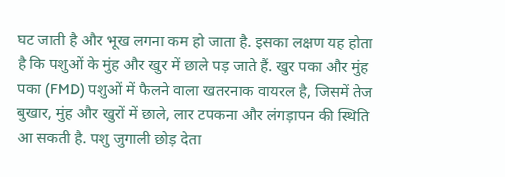घट जाती है और भूख लगना कम हो जाता है. इसका लक्षण यह होता है कि पशुओं के मुंह और खुर में छाले पड़ जाते हैं. खुर पका और मुंह पका (FMD) पशुओं में फैलने वाला खतरनाक वायरल है, जिसमें तेज बुखार, मुंह और खुरों में छाले, लार टपकना और लंगड़ापन की स्थिति आ सकती है. पशु जुगाली छोड़ देता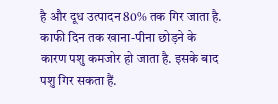है और दूध उत्पादन 80% तक गिर जाता है. काफी दिन तक खाना-पीना छोड़ने के कारण पशु कमजोर हो जाता है. इसके बाद पशु गिर सकता हैं.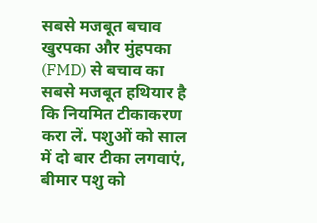सबसे मजबूत बचाव
खुरपका और मुंहपका (FMD) से बचाव का सबसे मजबूत हथियार है कि नियमित टीकाकरण करा लें. पशुओं को साल में दो बार टीका लगवाएं, बीमार पशु को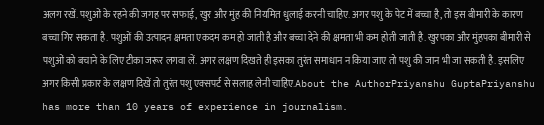अलग रखें. पशुओं के रहने की जगह पर सफाई, खुर और मुंह की नियमित धुलाई करनी चाहिए. अगर पशु के पेट में बच्चा है, तो इस बीमारी के कारण बच्चा गिर सकता है. पशुओं की उत्पादन क्षमता एकदम कम हो जाती है और बच्चा देने की क्षमता भी कम होती जाती है. खुरपका और मुंहपका बीमारी से पशुओं को बचाने के लिए टीका जरूर लगवा लें. अगर लक्षण दिखते ही इसका तुरंत समाधान न किया जाए तो पशु की जान भी जा सकती है. इसलिए अगर किसी प्रकार के लक्षण दिखें तो तुरंत पशु एक्सपर्ट से सलाह लेनी चाहिए.About the AuthorPriyanshu GuptaPriyanshu has more than 10 years of experience in journalism.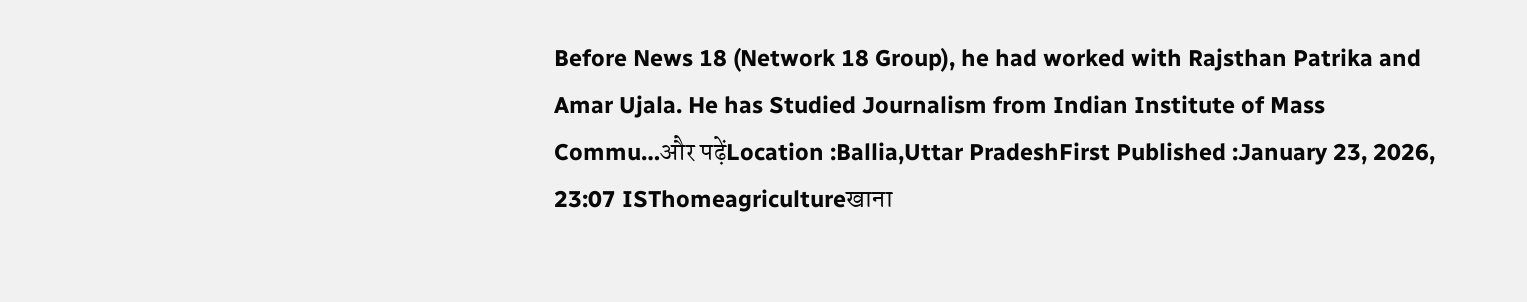Before News 18 (Network 18 Group), he had worked with Rajsthan Patrika and Amar Ujala. He has Studied Journalism from Indian Institute of Mass Commu…और पढ़ेंLocation :Ballia,Uttar PradeshFirst Published :January 23, 2026, 23:07 ISThomeagricultureखाना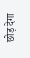छोड़ देगा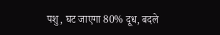पशु, घट जाएगा 80% दूध, बदले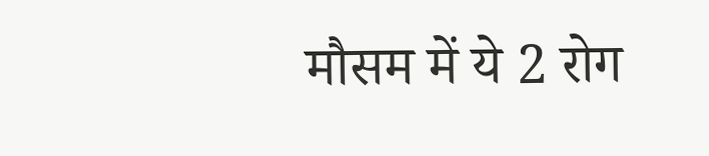मौसम में ये 2 रोग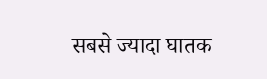सबसे ज्यादा घातक